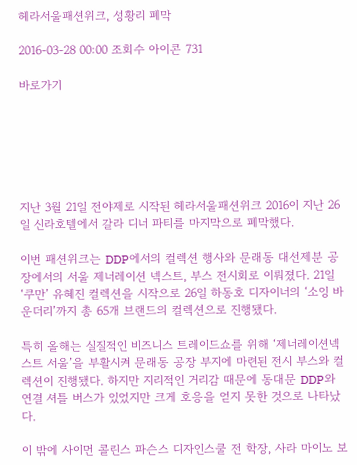헤라서울패션위크, 성황리 폐막

2016-03-28 00:00 조회수 아이콘 731

바로가기






지난 3월 21일 전야제로 시작된 헤라서울패션위크 2016이 지난 26일 신라호텔에서 갈라 디너 파티를 마지막으로 폐막했다.

이번 패션위크는 DDP에서의 컬렉션 행사와 문래동 대선제분 공장에서의 서울 제너레이션 넥스트, 부스 전시회로 이뤄졌다. 21일 ‘쿠만’ 유혜진 컬렉션을 시작으로 26일 하동호 디자이너의 ‘소잉 바운더리’까지 총 65개 브랜드의 컬렉션으로 진행됐다.

특히 올해는 실질적인 비즈니스 트레이드쇼를 위해 ‘제너레이션넥스트 서울’을 부활시켜 문래동 공장 부지에 마련된 전시 부스와 컬렉션이 진행됐다. 하지만 지리적인 거리감 때문에 동대문 DDP와 연결 셔틀 버스가 있었지만 크게 호응을 얻지 못한 것으로 나타났다.

이 밖에 사이먼 콜린스 파슨스 디자인스쿨 전 학장, 사라 마이노 보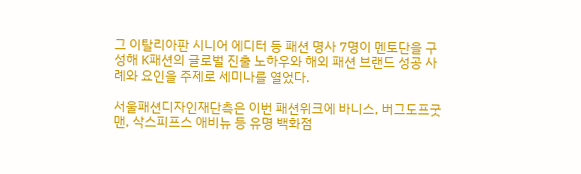그 이탈리아판 시니어 에디터 등 패션 명사 7명이 멘토단을 구성해 K패션의 글로벌 진출 노하우와 해외 패션 브랜드 성공 사례와 요인을 주제로 세미나를 열었다.

서울패션디자인재단측은 이번 패션위크에 바니스, 버그도프굿맨, 삭스피프스 애비뉴 등 유명 백화점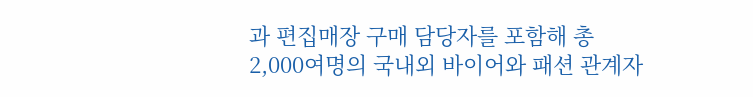과 편집매장 구매 담당자를 포함해 총 2,000여명의 국내외 바이어와 패션 관계자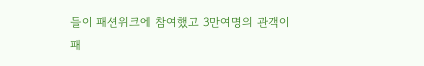들이 패션위크에 참여했고 3만여명의 관객이 패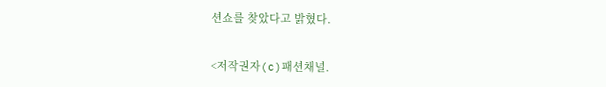션쇼를 찾았다고 밝혔다.


<저작권자(c)패션채널.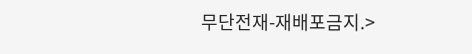무단전재-재배포금지.>